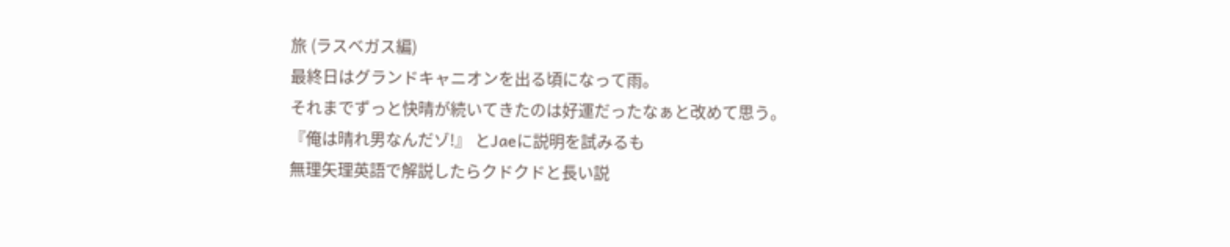旅 (ラスベガス編)
最終日はグランドキャニオンを出る頃になって雨。
それまでずっと快晴が続いてきたのは好運だったなぁと改めて思う。
『俺は晴れ男なんだゾ!』 とJaeに説明を試みるも
無理矢理英語で解説したらクドクドと長い説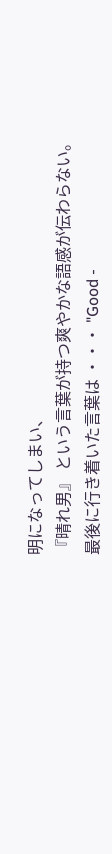明になってしまい、
『晴れ男』 という言葉が持つ爽やかな語感が伝わらない。
最後に行き着いた言葉は ・・・ "Good -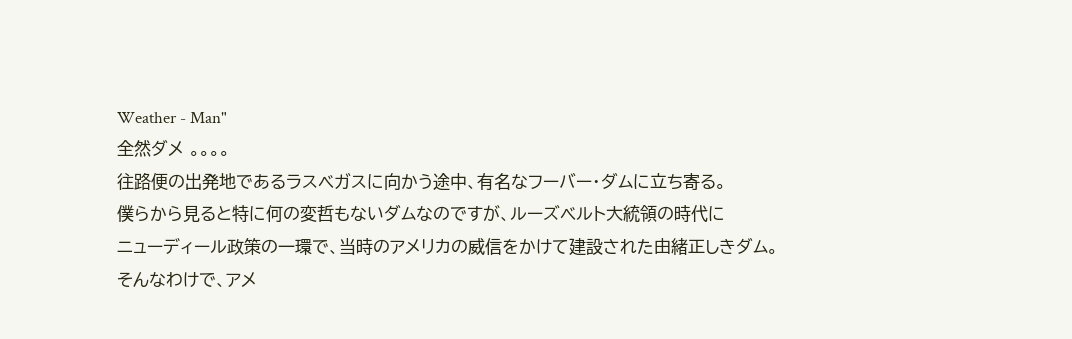Weather - Man"
全然ダメ 。。。。
往路便の出発地であるラスベガスに向かう途中、有名なフーバー・ダムに立ち寄る。
僕らから見ると特に何の変哲もないダムなのですが、ルーズベルト大統領の時代に
ニューディール政策の一環で、当時のアメリカの威信をかけて建設された由緒正しきダム。
そんなわけで、アメ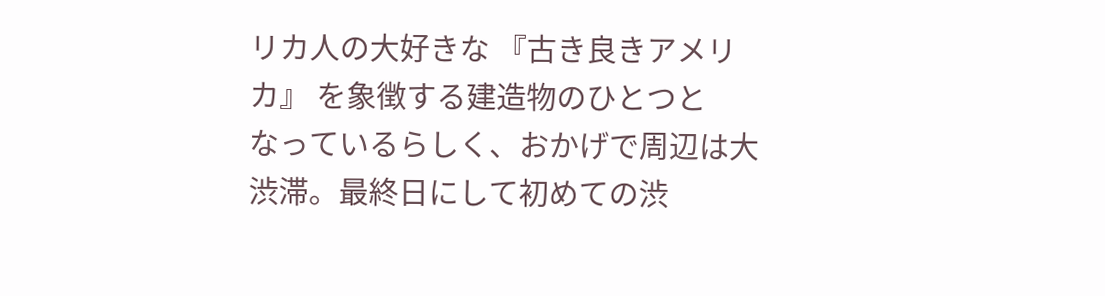リカ人の大好きな 『古き良きアメリカ』 を象徴する建造物のひとつと
なっているらしく、おかげで周辺は大渋滞。最終日にして初めての渋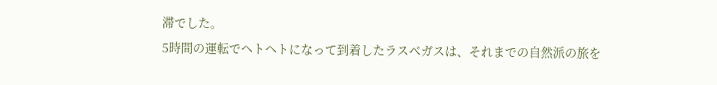滞でした。
5時間の運転でヘトヘトになって到着したラスベガスは、それまでの自然派の旅を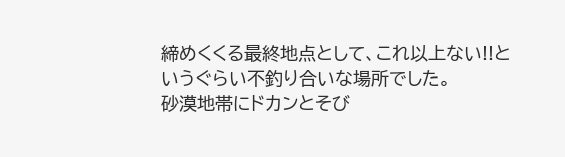締めくくる最終地点として、これ以上ない!!というぐらい不釣り合いな場所でした。
砂漠地帯にドカンとそび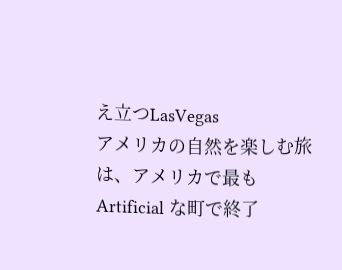え立つLasVegas
アメリカの自然を楽しむ旅は、アメリカで最もArtificial な町で終了